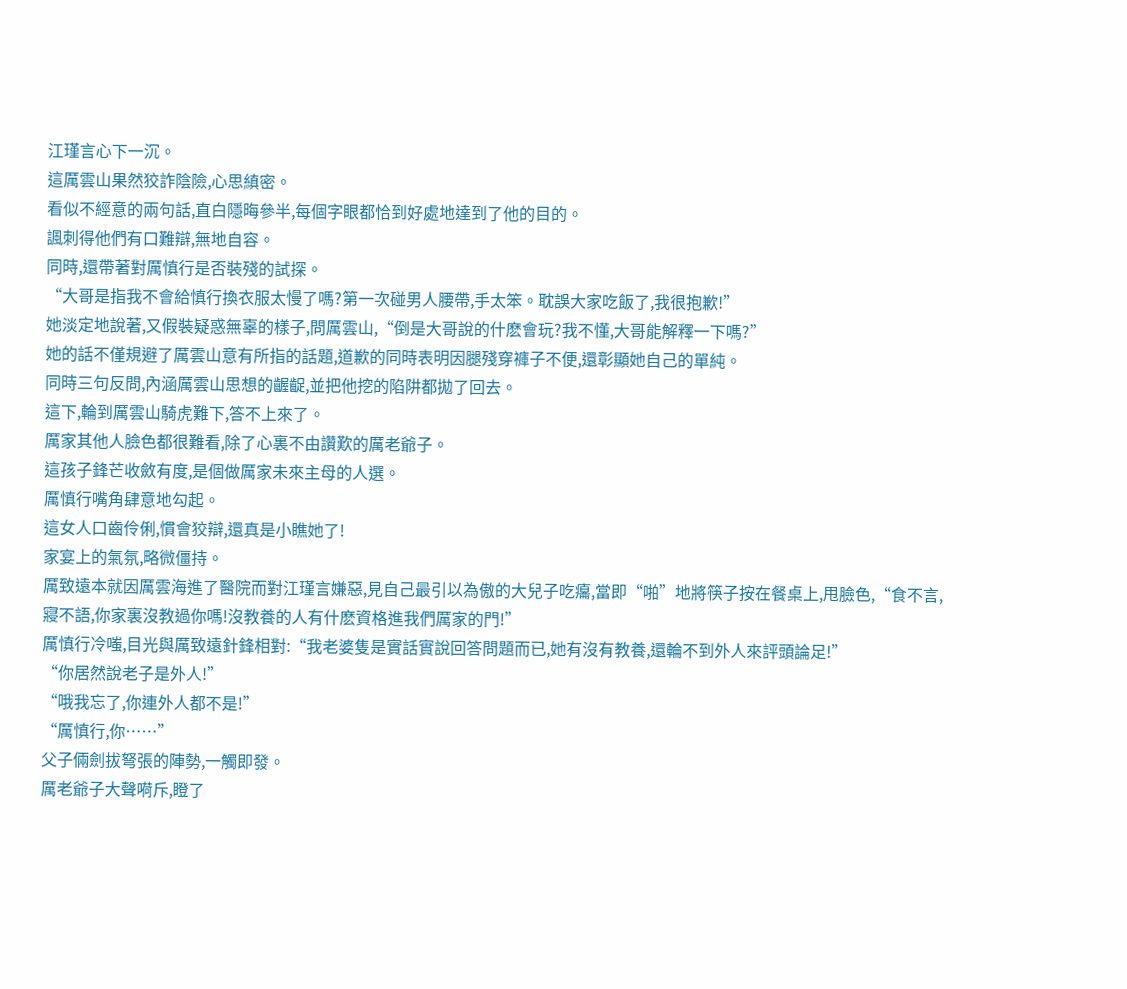江瑾言心下一沉。
這厲雲山果然狡詐陰險,心思縝密。
看似不經意的兩句話,直白隱晦參半,每個字眼都恰到好處地達到了他的目的。
諷刺得他們有口難辯,無地自容。
同時,還帶著對厲慎行是否裝殘的試探。
“大哥是指我不會給慎行換衣服太慢了嗎?第一次碰男人腰帶,手太笨。耽誤大家吃飯了,我很抱歉!”
她淡定地說著,又假裝疑惑無辜的樣子,問厲雲山,“倒是大哥說的什麽會玩?我不懂,大哥能解釋一下嗎?”
她的話不僅規避了厲雲山意有所指的話題,道歉的同時表明因腿殘穿褲子不便,還彰顯她自己的單純。
同時三句反問,內涵厲雲山思想的齷齪,並把他挖的陷阱都拋了回去。
這下,輪到厲雲山騎虎難下,答不上來了。
厲家其他人臉色都很難看,除了心裏不由讚歎的厲老爺子。
這孩子鋒芒收斂有度,是個做厲家未來主母的人選。
厲慎行嘴角肆意地勾起。
這女人口齒伶俐,慣會狡辯,還真是小瞧她了!
家宴上的氣氛,略微僵持。
厲致遠本就因厲雲海進了醫院而對江瑾言嫌惡,見自己最引以為傲的大兒子吃癟,當即“啪”地將筷子按在餐桌上,甩臉色,“食不言,寢不語,你家裏沒教過你嗎!沒教養的人有什麽資格進我們厲家的門!”
厲慎行冷嗤,目光與厲致遠針鋒相對:“我老婆隻是實話實說回答問題而已,她有沒有教養,還輪不到外人來評頭論足!”
“你居然說老子是外人!”
“哦我忘了,你連外人都不是!”
“厲慎行,你……”
父子倆劍拔弩張的陣勢,一觸即發。
厲老爺子大聲嗬斥,瞪了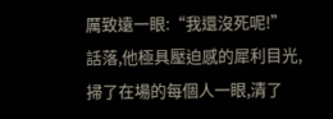厲致遠一眼:“我還沒死呢!”
話落,他極具壓迫感的犀利目光,掃了在場的每個人一眼,清了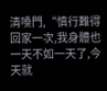清嗓門,“慎行難得回家一次,我身體也一天不如一天了,今天就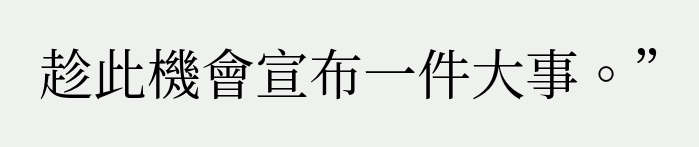趁此機會宣布一件大事。”